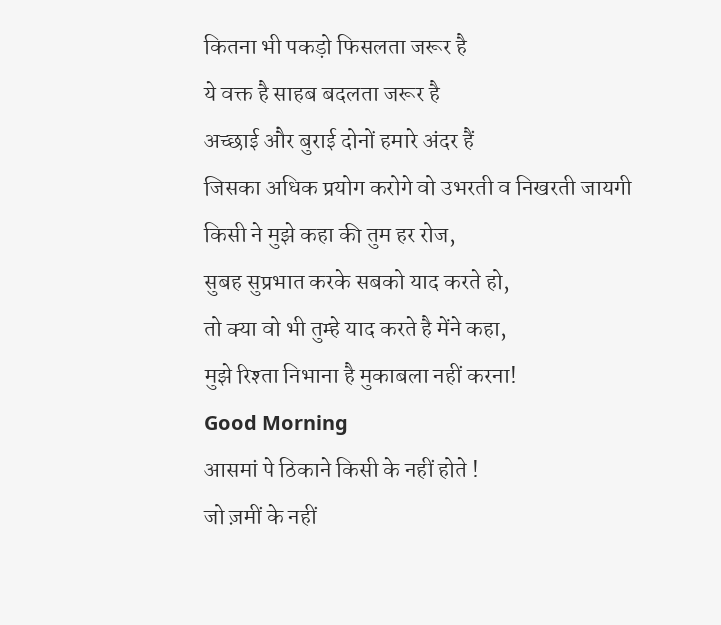कितना भी पकड़ो फिसलता जरूर है
ये वक्त है साहब बदलता जरूर है
अच्छाई और बुराई दोनों हमारे अंदर हैं
जिसका अधिक प्रयोग करोगे वो उभरती व निखरती जायगी
किसी ने मुझे कहा की तुम हर रोज,
सुबह सुप्रभात करके सबको याद करते हो,
तो क्या वो भी तुम्हे याद करते है मेंने कहा,
मुझे रिश्ता निभाना है मुकाबला नहीं करना!
Good Morning
आसमां पे ठिकाने किसी के नहीं होते !
जो ज़मीं के नहीं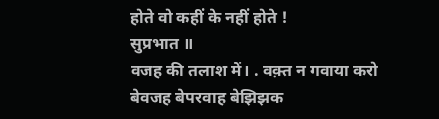होते वो कहीं के नहीं होते !
सुप्रभात ॥
वजह की तलाश में। . वक़्त न गवाया करो
बेवजह बेपरवाह बेझिझक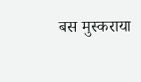बस मुस्कराया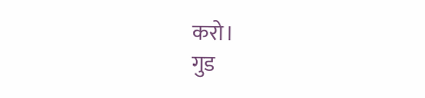करो।
गुड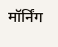मॉर्निंग